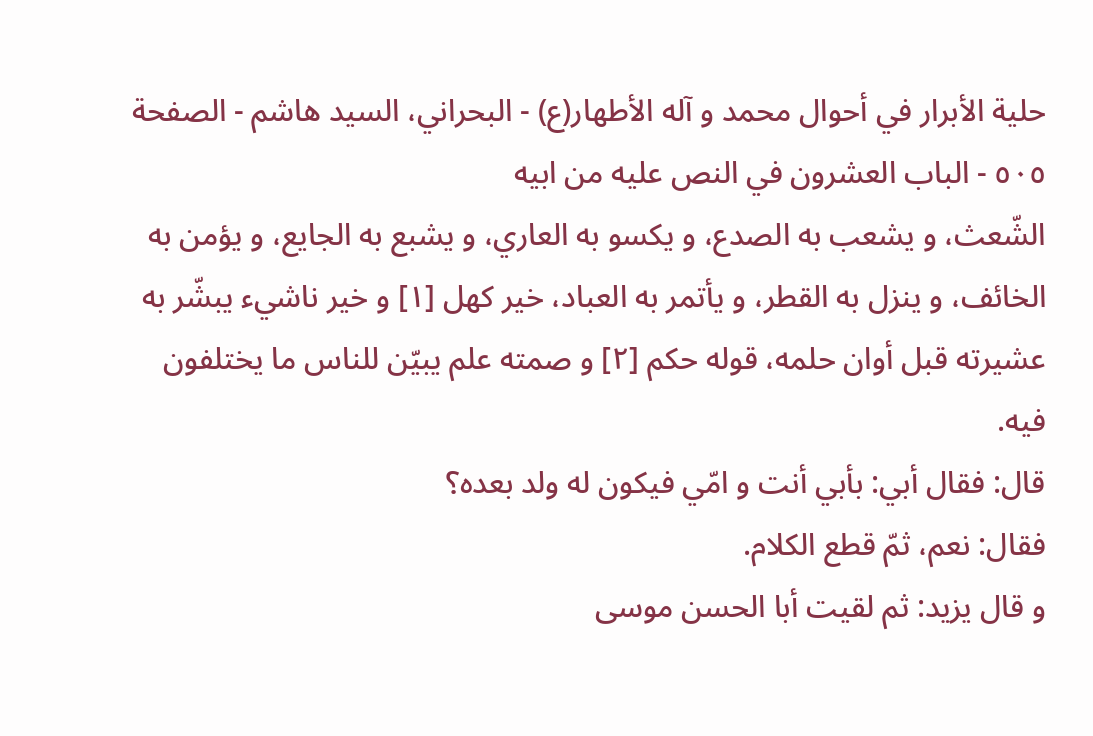حلية الأبرار في أحوال محمد و آله الأطهار(ع) - البحراني، السيد هاشم - الصفحة ٥٠٥ - الباب العشرون في النص عليه من ابيه
الشّعث، و يشعب به الصدع، و يكسو به العاري، و يشبع به الجايع، و يؤمن به الخائف، و ينزل به القطر، و يأتمر به العباد، خير كهل [١] و خير ناشيء يبشّر به عشيرته قبل أوان حلمه، قوله حكم [٢] و صمته علم يبيّن للناس ما يختلفون فيه.
قال: فقال أبي: بأبي أنت و امّي فيكون له ولد بعده؟
فقال: نعم، ثمّ قطع الكلام.
و قال يزيد: ثم لقيت أبا الحسن موسى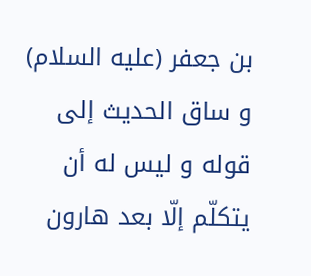بن جعفر (عليه السلام) و ساق الحديث إلى قوله و ليس له أن يتكلّم إلّا بعد هارون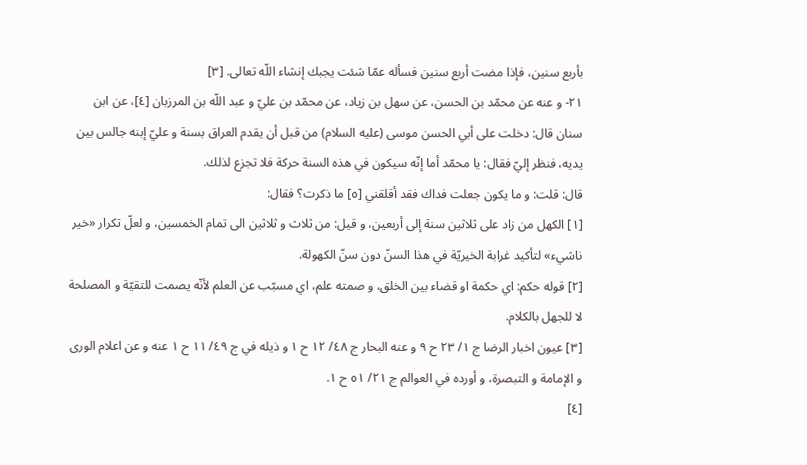بأربع سنين، فإذا مضت أربع سنين فسأله عمّا شئت يجبك إنشاء اللّه تعالى. [٣]
٢١- و عنه عن محمّد بن الحسن، عن سهل بن زياد، عن محمّد بن عليّ و عبد اللّه بن المرزبان [٤]، عن ابن سنان قال: دخلت على أبي الحسن موسى (عليه السلام) من قبل أن يقدم العراق بسنة و عليّ إبنه جالس بين يديه، فنظر إليّ فقال: يا محمّد أما إنّه سيكون في هذه السنة حركة فلا تجزع لذلك.
قال: قلت: و ما يكون جعلت فداك فقد أقلقني [٥] ما ذكرت؟ فقال:
[١] الكهل من زاد على ثلاثين سنة إلى أربعين، و قيل: من ثلاث و ثلاثين الى تمام الخمسين، و لعلّ تكرار «خير ناشيء» لتأكيد غرابة الخيريّة في هذا السنّ دون سنّ الكهولة.
[٢] قوله حكم: اي حكمة او قضاء بين الخلق، و صمته علم، اي مسبّب عن العلم لأنّه يصمت للتقيّة و المصلحة لا للجهل بالكلام.
[٣] عيون اخبار الرضا ج ١/ ٢٣ ح ٩ و عنه البحار ج ٤٨/ ١٢ ح ١ و ذيله في ج ٤٩/ ١١ ح ١ عنه و عن اعلام الورى و الإمامة و التبصرة، و أورده في العوالم ج ٢١/ ٥١ ح ١.
[٤]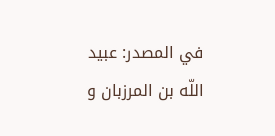في المصدر: عبيد اللّه بن المرزبان و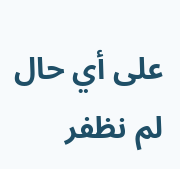على أي حال لم نظفر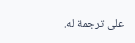على ترجمة له.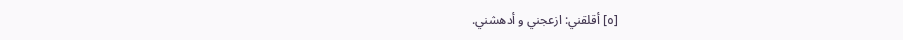[٥] أقلقني: ازعجني و أدهشني.